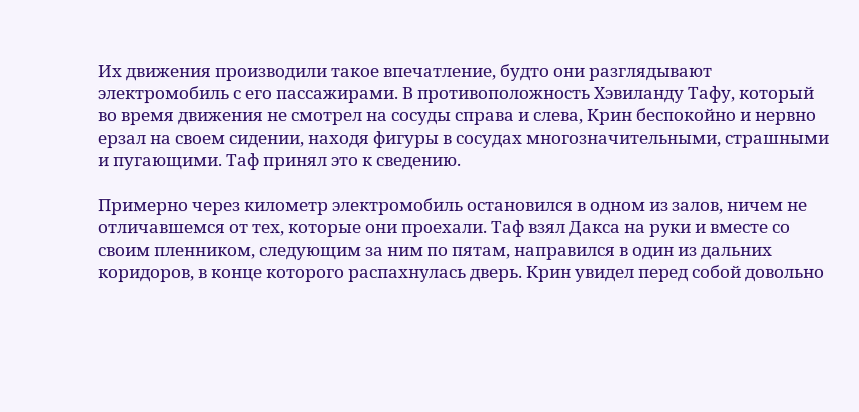Их движения производили такое впечатление, будто они разглядывают электромобиль с его пассажирами. В противоположность Хэвиланду Тафу, который во время движения не смотрел на сосуды справа и слева, Крин беспокойно и нервно ерзал на своем сидении, находя фигуры в сосудах многозначительными, страшными и пугающими. Таф принял это к сведению.

Примерно через километр электромобиль остановился в одном из залов, ничем не отличавшемся от тех, которые они проехали. Таф взял Дакса на руки и вместе со своим пленником, следующим за ним по пятам, направился в один из дальних коридоров, в конце которого распахнулась дверь. Крин увидел перед собой довольно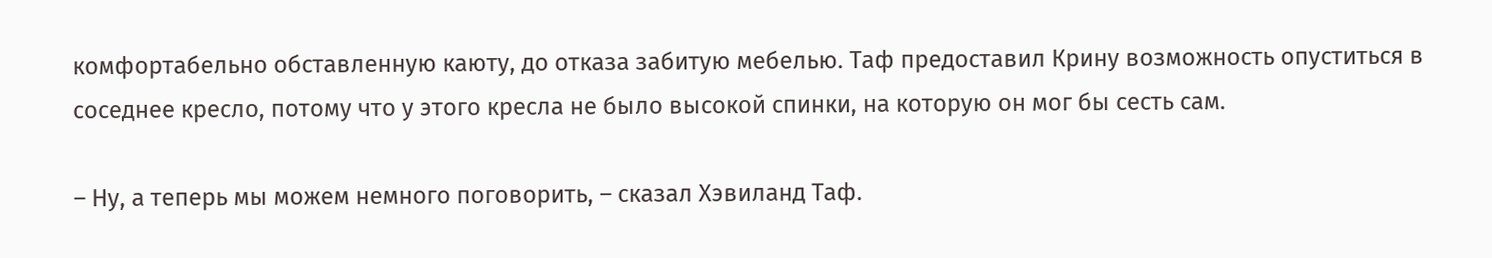комфортабельно обставленную каюту, до отказа забитую мебелью. Таф предоставил Крину возможность опуститься в соседнее кресло, потому что у этого кресла не было высокой спинки, на которую он мог бы сесть сам.

– Ну, а теперь мы можем немного поговорить, – сказал Хэвиланд Таф.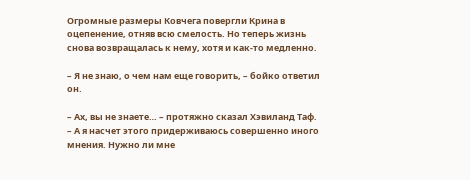Огромные размеры Ковчега повергли Крина в оцепенение, отняв всю смелость. Но теперь жизнь снова возвращалась к нему, хотя и как-то медленно.

– Я не знаю, о чем нам еще говорить, – бойко ответил он.

– Ах, вы не знаете… – протяжно сказал Хэвиланд Таф. – А я насчет этого придерживаюсь совершенно иного мнения. Нужно ли мне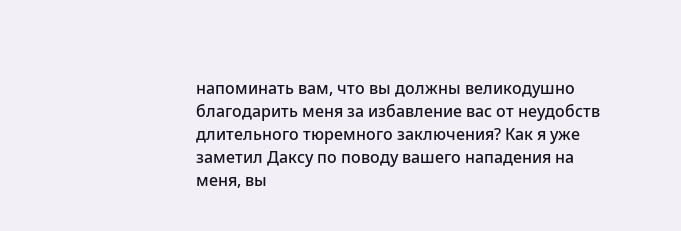напоминать вам, что вы должны великодушно благодарить меня за избавление вас от неудобств длительного тюремного заключения? Как я уже заметил Даксу по поводу вашего нападения на меня, вы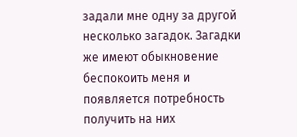задали мне одну за другой несколько загадок. Загадки же имеют обыкновение беспокоить меня и появляется потребность получить на них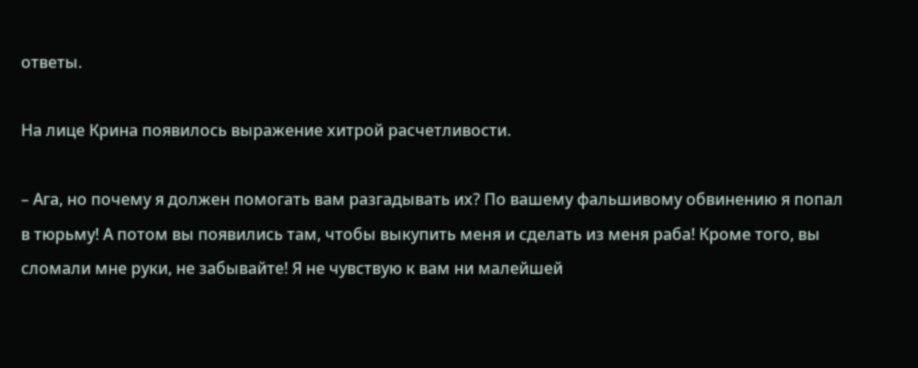ответы.

На лице Крина появилось выражение хитрой расчетливости.

– Ага, но почему я должен помогать вам разгадывать их? По вашему фальшивому обвинению я попал в тюрьму! А потом вы появились там, чтобы выкупить меня и сделать из меня раба! Кроме того, вы сломали мне руки, не забывайте! Я не чувствую к вам ни малейшей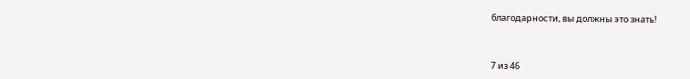благодарности, вы должны это знать!



7 из 46